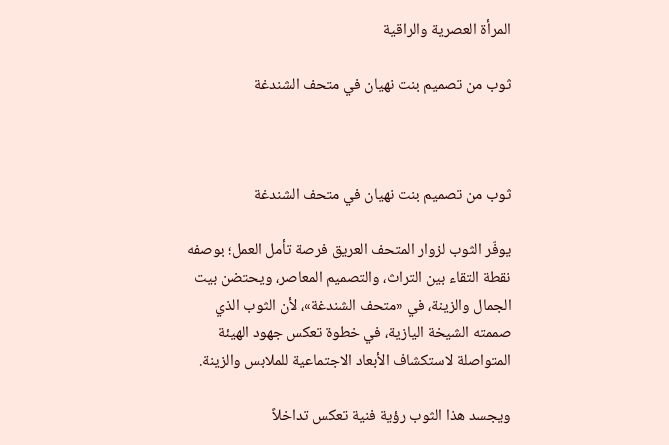المرأة العصرية والراقية

ثوب من تصميم بنت نهيان في متحف الشندغة



ثوب من تصميم بنت نهيان في متحف الشندغة

يوفّر الثوب لزوار المتحف العريق فرصة تأمل العمل؛ بوصفه نقطة التقاء بين التراث، والتصميم المعاصر، ويحتضن بيت الجمال والزينة، في «متحف الشندغة»، لأن الثوب الذي صممته الشيخة اليازية، في خطوة تعكس جهود الهيئة المتواصلة لاستكشاف الأبعاد الاجتماعية للملابس والزينة.

ويجسد هذا الثوب رؤية فنية تعكس تداخلاً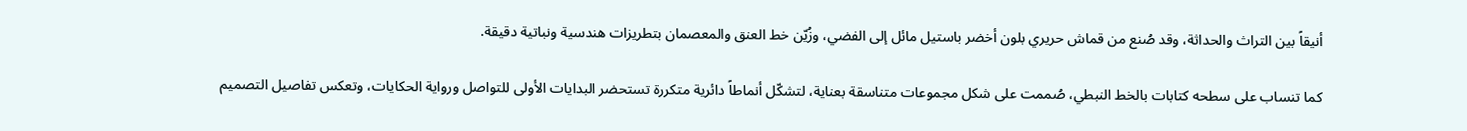أنيقاً بين التراث والحداثة، وقد صُنع من قماش حريري بلون أخضر باستيل مائل إلى الفضي، وزُيّن خط العنق والمعصمان بتطريزات هندسية ونباتية دقيقة.

كما تنساب على سطحه كتابات بالخط النبطي، صُممت على شكل مجموعات متناسقة بعناية، لتشكّل أنماطاً دائرية متكررة تستحضر البدايات الأولى للتواصل ورواية الحكايات، وتعكس تفاصيل التصميم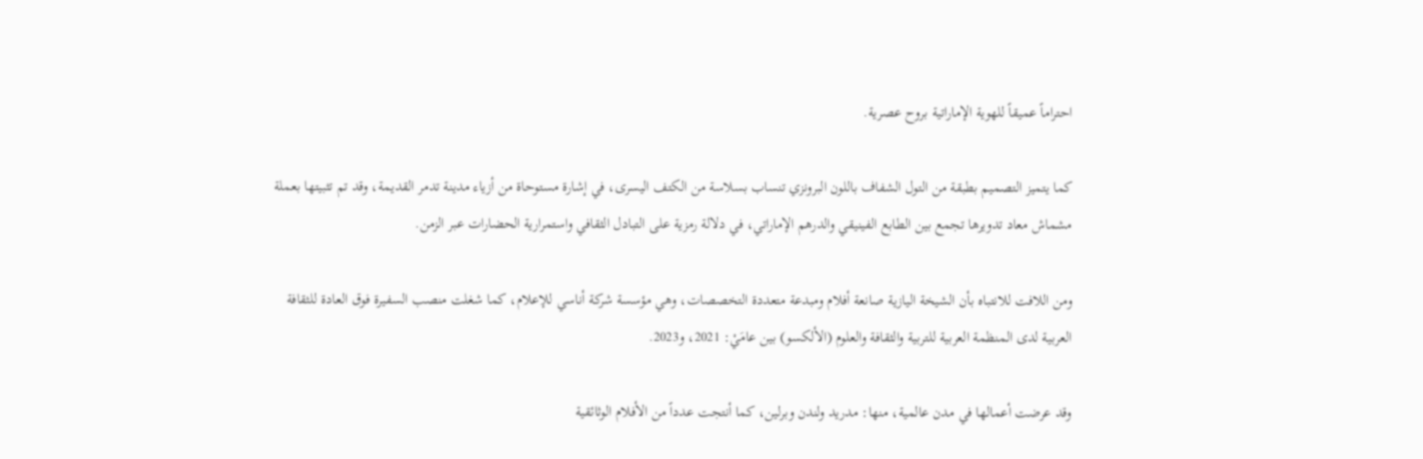احتراماً عميقاً للهوية الإماراتية بروح عصرية.

كما يتميز التصميم بطبقة من التول الشفاف باللون البرونزي تنساب بسلاسة من الكتف اليسرى، في إشارة مستوحاة من أزياء مدينة تدمر القديمة، وقد تم تثبيتها بعملة مشماش معاد تدويرها تجمع بين الطابع الفينيقي والدرهم الإماراتي، في دلالة رمزية على التبادل الثقافي واستمرارية الحضارات عبر الزمن.

ومن اللافت للانتباه بأن الشيخة اليازية صانعة أفلام ومبدعة متعددة التخصصات، وهي مؤسسة شركة أناسي للإعلام، كما شغلت منصب السفيرة فوق العادة للثقافة العربية لدى المنظمة العربية للتربية والثقافة والعلوم (الألكسو) بين عامَيْ: 2021، و2023.

وقد عرضت أعمالها في مدن عالمية، منها: مدريد ولندن وبرلين، كما أنتجت عدداً من الأفلام الوثائقية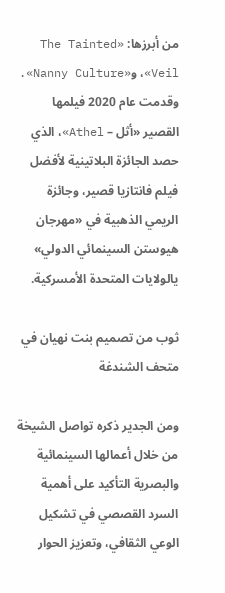من أبرزها: «The Tainted Veil»، و«Nanny Culture». وقدمت عام 2020 فيلمها القصير «أثل – Athel»، الذي حصد الجائزة البلاتينية لأفضل فيلم فانتازيا قصير، وجائزة الريمي الذهبية في «مهرجان هيوستن السينمائي الدولي» يالولايات المتحدة الأمسركية.

ثوب من تصميم بنت نهيان في متحف الشندغة

ومن الجدير ذكره تواصل الشيخة من خلال أعمالها السينمائية والبصرية التأكيد على أهمية السرد القصصي في تشكيل الوعي الثقافي، وتعزيز الحوار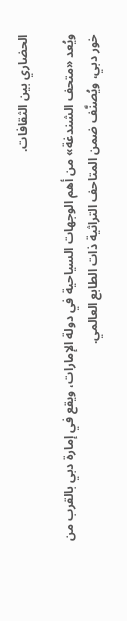الحضاري بين الثقافات.

ويُعد «متحف الشندغة» من أهم الوجهات السياحية في دولة الإمارات، ويقع في إمارة دبي بالقرب من خور دبي، ويُصنَّف ضمن المتاحف التراثية ذات الطابع العالمي.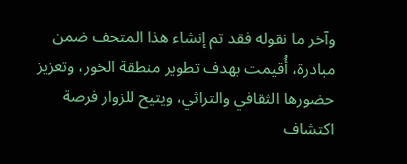وآخر ما نقوله فقد تم إنشاء هذا المتحف ضمن مبادرة، أُقيمت بهدف تطوير منطقة الخور، وتعزيز حضورها الثقافي والتراثي، ويتيح للزوار فرصة اكتشاف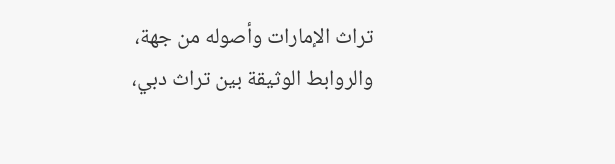تراث الإمارات وأصوله من جهة، والروابط الوثيقة بين تراث دبي،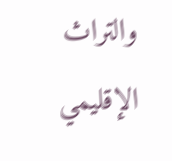والتراث الإقليمي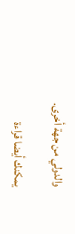والدولي من جهة أخرى.

يمكنك أيضا قراءة